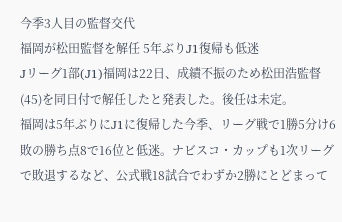今季3人目の監督交代
福岡が松田監督を解任 5年ぶりJ1復帰も低迷
Jリーグ1部(J1)福岡は22日、成績不振のため松田浩監督(45)を同日付で解任したと発表した。後任は未定。
福岡は5年ぶりにJ1に復帰した今季、リーグ戦で1勝5分け6敗の勝ち点8で16位と低迷。ナビスコ・カップも1次リーグで敗退するなど、公式戦18試合でわずか2勝にとどまって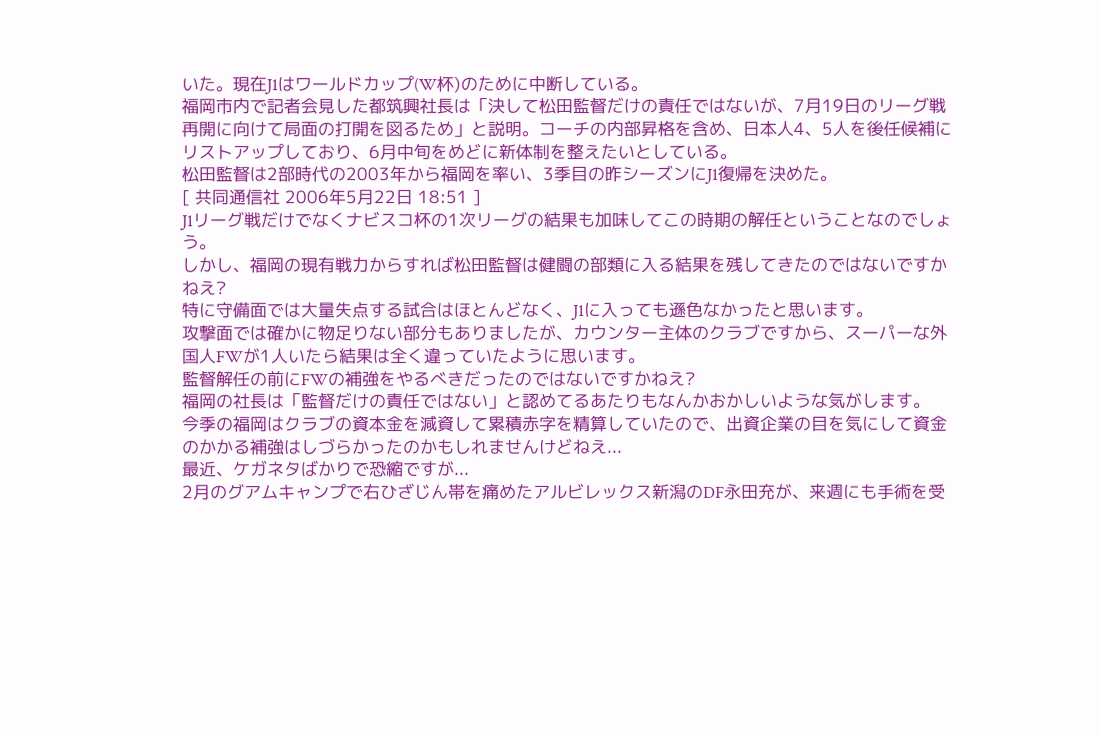いた。現在J1はワールドカップ(W杯)のために中断している。
福岡市内で記者会見した都筑興社長は「決して松田監督だけの責任ではないが、7月19日のリーグ戦再開に向けて局面の打開を図るため」と説明。コーチの内部昇格を含め、日本人4、5人を後任候補にリストアップしており、6月中旬をめどに新体制を整えたいとしている。
松田監督は2部時代の2003年から福岡を率い、3季目の昨シーズンにJ1復帰を決めた。
[ 共同通信社 2006年5月22日 18:51 ]
J1リーグ戦だけでなくナビスコ杯の1次リーグの結果も加味してこの時期の解任ということなのでしょう。
しかし、福岡の現有戦力からすれば松田監督は健闘の部類に入る結果を残してきたのではないですかねえ?
特に守備面では大量失点する試合はほとんどなく、J1に入っても遜色なかったと思います。
攻撃面では確かに物足りない部分もありましたが、カウンター主体のクラブですから、スーパーな外国人FWが1人いたら結果は全く違っていたように思います。
監督解任の前にFWの補強をやるべきだったのではないですかねえ?
福岡の社長は「監督だけの責任ではない」と認めてるあたりもなんかおかしいような気がします。
今季の福岡はクラブの資本金を減資して累積赤字を精算していたので、出資企業の目を気にして資金のかかる補強はしづらかったのかもしれませんけどねえ...
最近、ケガネタばかりで恐縮ですが...
2月のグアムキャンプで右ひざじん帯を痛めたアルビレックス新潟のDF永田充が、来週にも手術を受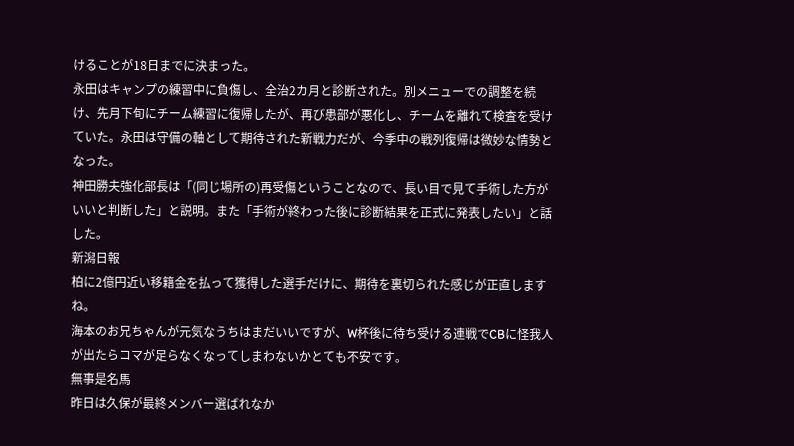けることが18日までに決まった。
永田はキャンプの練習中に負傷し、全治2カ月と診断された。別メニューでの調整を続け、先月下旬にチーム練習に復帰したが、再び患部が悪化し、チームを離れて検査を受けていた。永田は守備の軸として期待された新戦力だが、今季中の戦列復帰は微妙な情勢となった。
神田勝夫強化部長は「(同じ場所の)再受傷ということなので、長い目で見て手術した方がいいと判断した」と説明。また「手術が終わった後に診断結果を正式に発表したい」と話した。
新潟日報
柏に2億円近い移籍金を払って獲得した選手だけに、期待を裏切られた感じが正直しますね。
海本のお兄ちゃんが元気なうちはまだいいですが、W杯後に待ち受ける連戦でCBに怪我人が出たらコマが足らなくなってしまわないかとても不安です。
無事是名馬
昨日は久保が最終メンバー選ばれなか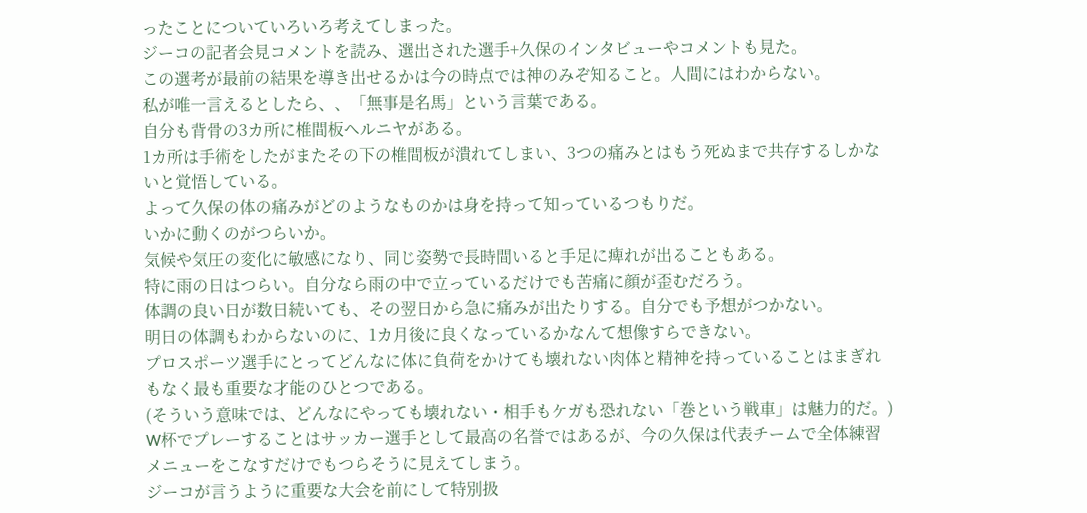ったことについていろいろ考えてしまった。
ジーコの記者会見コメントを読み、選出された選手+久保のインタビューやコメントも見た。
この選考が最前の結果を導き出せるかは今の時点では神のみぞ知ること。人間にはわからない。
私が唯一言えるとしたら、、「無事是名馬」という言葉である。
自分も背骨の3カ所に椎間板ヘルニヤがある。
1カ所は手術をしたがまたその下の椎間板が潰れてしまい、3つの痛みとはもう死ぬまで共存するしかないと覚悟している。
よって久保の体の痛みがどのようなものかは身を持って知っているつもりだ。
いかに動くのがつらいか。
気候や気圧の変化に敏感になり、同じ姿勢で長時間いると手足に痺れが出ることもある。
特に雨の日はつらい。自分なら雨の中で立っているだけでも苦痛に顔が歪むだろう。
体調の良い日が数日続いても、その翌日から急に痛みが出たりする。自分でも予想がつかない。
明日の体調もわからないのに、1カ月後に良くなっているかなんて想像すらできない。
プロスポーツ選手にとってどんなに体に負荷をかけても壊れない肉体と精神を持っていることはまぎれもなく最も重要な才能のひとつである。
(そういう意味では、どんなにやっても壊れない・相手もケガも恐れない「巻という戦車」は魅力的だ。)
W杯でプレーすることはサッカー選手として最高の名誉ではあるが、今の久保は代表チームで全体練習メニューをこなすだけでもつらそうに見えてしまう。
ジーコが言うように重要な大会を前にして特別扱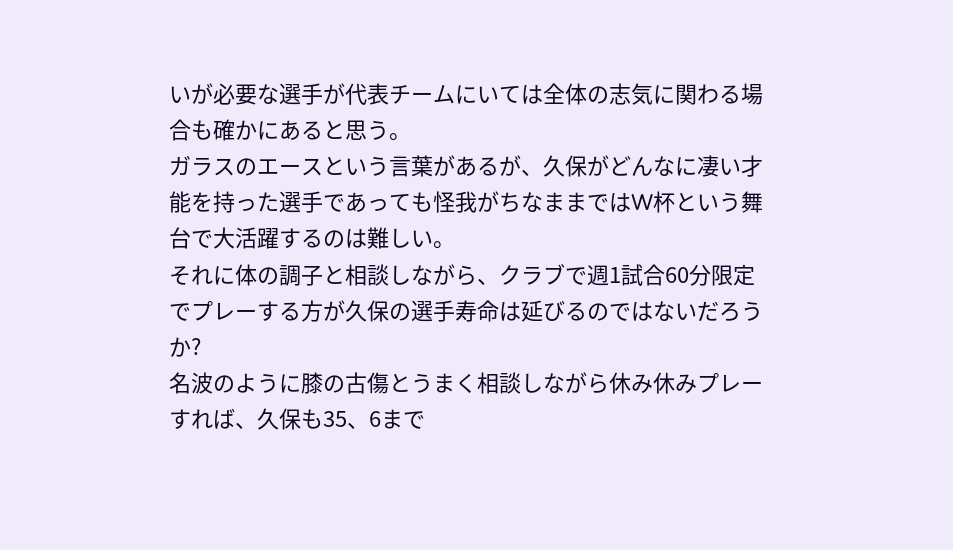いが必要な選手が代表チームにいては全体の志気に関わる場合も確かにあると思う。
ガラスのエースという言葉があるが、久保がどんなに凄い才能を持った選手であっても怪我がちなままではW杯という舞台で大活躍するのは難しい。
それに体の調子と相談しながら、クラブで週1試合60分限定でプレーする方が久保の選手寿命は延びるのではないだろうか?
名波のように膝の古傷とうまく相談しながら休み休みプレーすれば、久保も35、6まで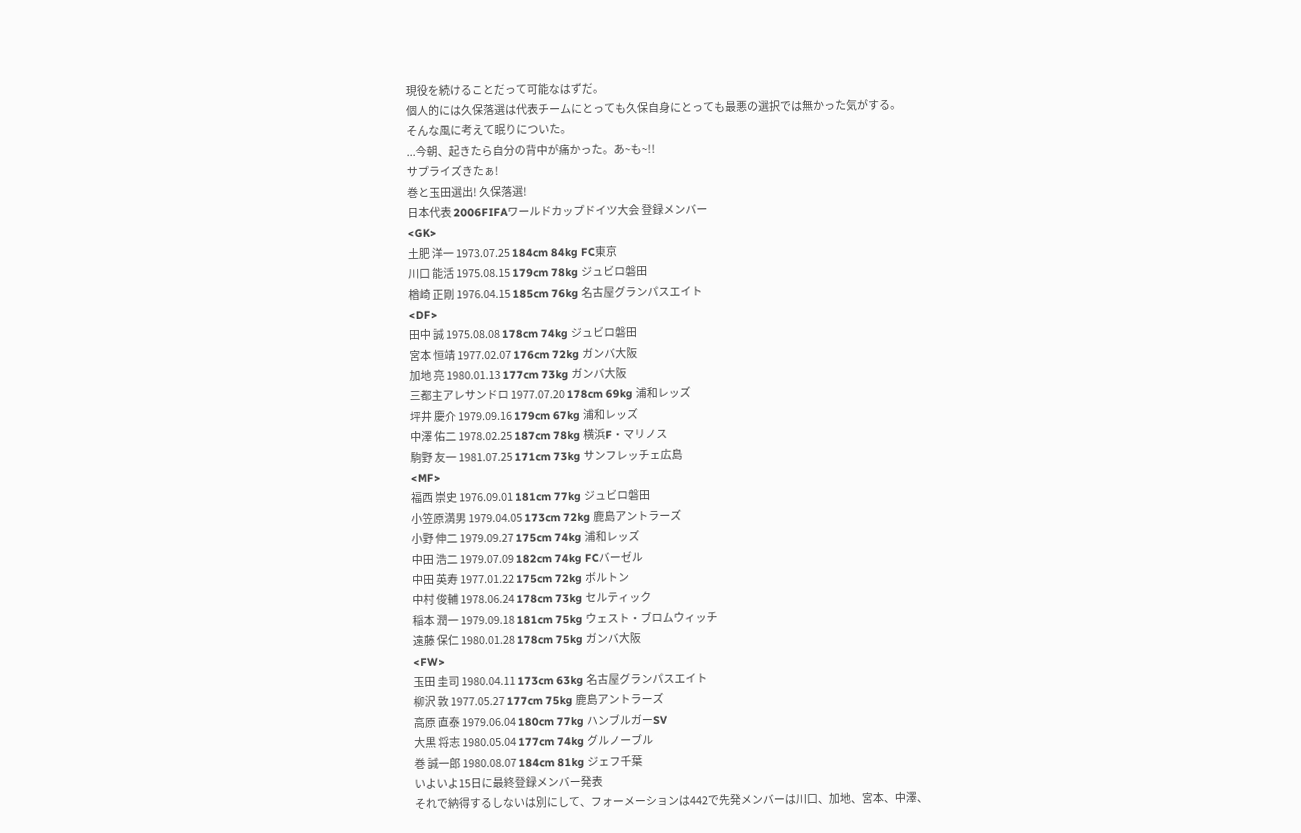現役を続けることだって可能なはずだ。
個人的には久保落選は代表チームにとっても久保自身にとっても最悪の選択では無かった気がする。
そんな風に考えて眠りについた。
...今朝、起きたら自分の背中が痛かった。あ~も~!!
サプライズきたぁ!
巻と玉田選出! 久保落選!
日本代表 2006FIFAワールドカップドイツ大会 登録メンバー
<GK>
土肥 洋一 1973.07.25 184cm 84kg FC東京
川口 能活 1975.08.15 179cm 78kg ジュビロ磐田
楢崎 正剛 1976.04.15 185cm 76kg 名古屋グランパスエイト
<DF>
田中 誠 1975.08.08 178cm 74kg ジュビロ磐田
宮本 恒靖 1977.02.07 176cm 72kg ガンバ大阪
加地 亮 1980.01.13 177cm 73kg ガンバ大阪
三都主アレサンドロ 1977.07.20 178cm 69kg 浦和レッズ
坪井 慶介 1979.09.16 179cm 67kg 浦和レッズ
中澤 佑二 1978.02.25 187cm 78kg 横浜F・マリノス
駒野 友一 1981.07.25 171cm 73kg サンフレッチェ広島
<MF>
福西 崇史 1976.09.01 181cm 77kg ジュビロ磐田
小笠原満男 1979.04.05 173cm 72kg 鹿島アントラーズ
小野 伸二 1979.09.27 175cm 74kg 浦和レッズ
中田 浩二 1979.07.09 182cm 74kg FCバーゼル
中田 英寿 1977.01.22 175cm 72kg ボルトン
中村 俊輔 1978.06.24 178cm 73kg セルティック
稲本 潤一 1979.09.18 181cm 75kg ウェスト・ブロムウィッチ
遠藤 保仁 1980.01.28 178cm 75kg ガンバ大阪
<FW>
玉田 圭司 1980.04.11 173cm 63kg 名古屋グランパスエイト
柳沢 敦 1977.05.27 177cm 75kg 鹿島アントラーズ
高原 直泰 1979.06.04 180cm 77kg ハンブルガーSV
大黒 将志 1980.05.04 177cm 74kg グルノーブル
巻 誠一郎 1980.08.07 184cm 81kg ジェフ千葉
いよいよ15日に最終登録メンバー発表
それで納得するしないは別にして、フォーメーションは442で先発メンバーは川口、加地、宮本、中澤、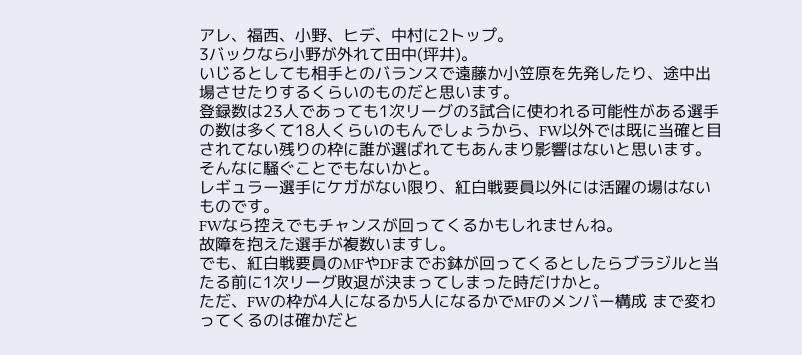アレ、福西、小野、ヒデ、中村に2トップ。
3バックなら小野が外れて田中(坪井)。
いじるとしても相手とのバランスで遠藤か小笠原を先発したり、途中出場させたりするくらいのものだと思います。
登録数は23人であっても1次リーグの3試合に使われる可能性がある選手の数は多くて18人くらいのもんでしょうから、FW以外では既に当確と目されてない残りの枠に誰が選ばれてもあんまり影響はないと思います。
そんなに騒ぐことでもないかと。
レギュラー選手にケガがない限り、紅白戦要員以外には活躍の場はないものです。
FWなら控えでもチャンスが回ってくるかもしれませんね。
故障を抱えた選手が複数いますし。
でも、紅白戦要員のMFやDFまでお鉢が回ってくるとしたらブラジルと当たる前に1次リーグ敗退が決まってしまった時だけかと。
ただ、FWの枠が4人になるか5人になるかでMFのメンバー構成 まで変わってくるのは確かだと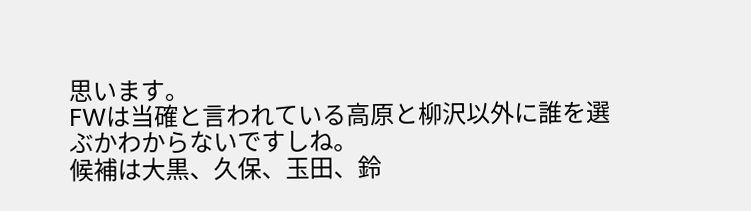思います。
FWは当確と言われている高原と柳沢以外に誰を選ぶかわからないですしね。
候補は大黒、久保、玉田、鈴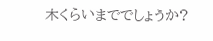木くらいまででしょうか?